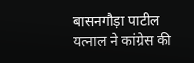बासनगौड़ा पाटील यत्नाल ने कांग्रेस की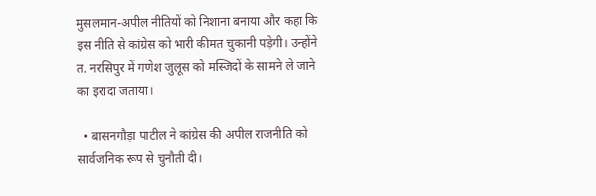मुसलमान-अपील नीतियों को निशाना बनाया और कहा कि इस नीति से कांग्रेस को भारी कीमत चुकानी पड़ेगी। उन्होंने त. नरसिपुर में गणेश जुलूस को मस्जिदों के सामने ले जाने का इरादा जताया।

  • बासनगौड़ा पाटील ने कांग्रेस की अपील राजनीति को सार्वजनिक रूप से चुनौती दी।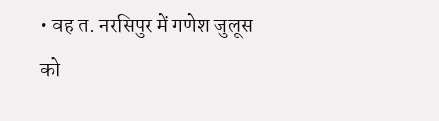• वह त. नरसिपुर में गणेश जुलूस को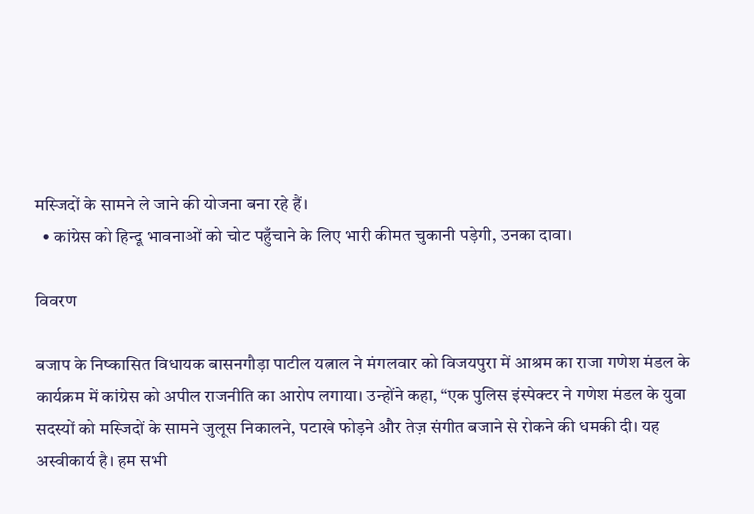मस्जिदों के सामने ले जाने की योजना बना रहे हैं।
  • कांग्रेस को हिन्दू भावनाओं को चोट पहुँचाने के लिए भारी कीमत चुकानी पड़ेगी, उनका दावा।

विवरण

बजाप के निष्कासित विधायक बासनगौड़ा पाटील यत्नाल ने मंगलवार को विजयपुरा में आश्रम का राजा गणेश मंडल के कार्यक्रम में कांग्रेस को अपील राजनीति का आरोप लगाया। उन्होंने कहा, “एक पुलिस इंस्पेक्टर ने गणेश मंडल के युवा सदस्यों को मस्जिदों के सामने जुलूस निकालने, पटाखे फोड़ने और तेज़ संगीत बजाने से रोकने की धमकी दी। यह अस्वीकार्य है। हम सभी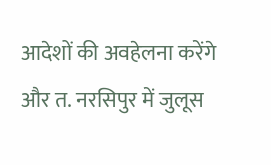आदेशों की अवहेलना करेंगे और त. नरसिपुर में जुलूस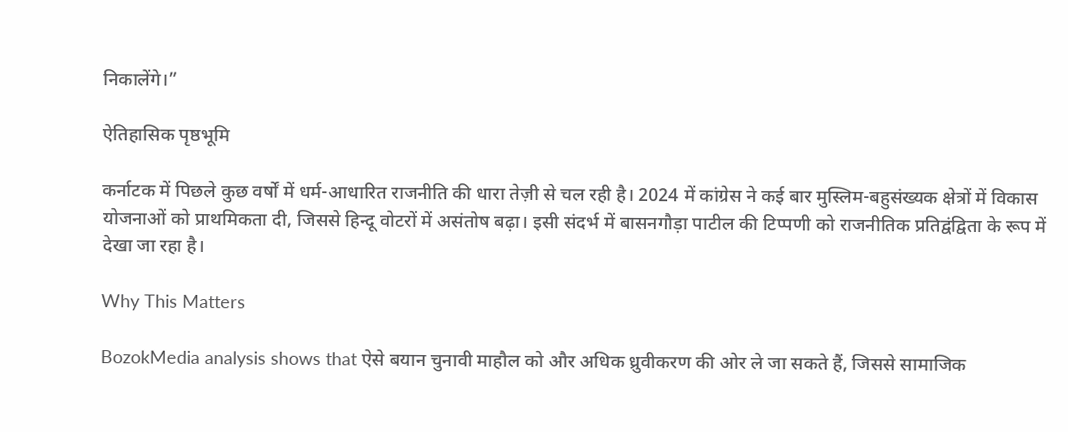निकालेंगे।”

ऐतिहासिक पृष्ठभूमि

कर्नाटक में पिछले कुछ वर्षों में धर्म-आधारित राजनीति की धारा तेज़ी से चल रही है। 2024 में कांग्रेस ने कई बार मुस्लिम-बहुसंख्यक क्षेत्रों में विकास योजनाओं को प्राथमिकता दी, जिससे हिन्दू वोटरों में असंतोष बढ़ा। इसी संदर्भ में बासनगौड़ा पाटील की टिप्पणी को राजनीतिक प्रतिद्वंद्विता के रूप में देखा जा रहा है।

Why This Matters

BozokMedia analysis shows that ऐसे बयान चुनावी माहौल को और अधिक ध्रुवीकरण की ओर ले जा सकते हैं, जिससे सामाजिक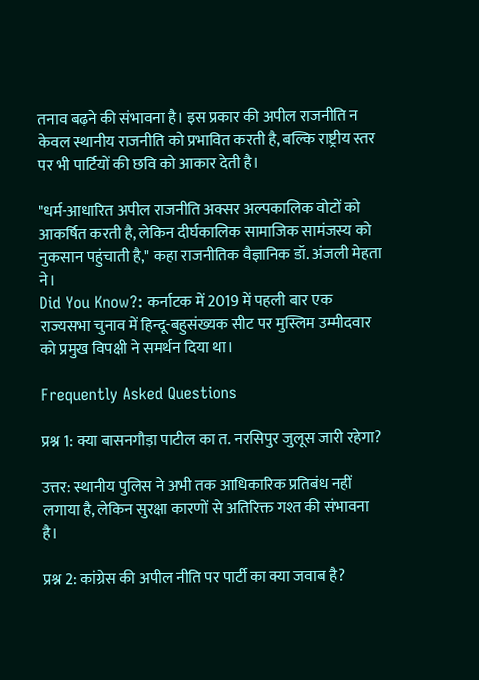तनाव बढ़ने की संभावना है। इस प्रकार की अपील राजनीति न केवल स्थानीय राजनीति को प्रभावित करती है, बल्कि राष्ट्रीय स्तर पर भी पार्टियों की छवि को आकार देती है।

"धर्म-आधारित अपील राजनीति अक्सर अल्पकालिक वोटों को आकर्षित करती है, लेकिन दीर्घकालिक सामाजिक सामंजस्य को नुकसान पहुंचाती है," कहा राजनीतिक वैज्ञानिक डॉ. अंजली मेहता ने।
Did You Know?: कर्नाटक में 2019 में पहली बार एक राज्यसभा चुनाव में हिन्दू-बहुसंख्यक सीट पर मुस्लिम उम्मीदवार को प्रमुख विपक्षी ने समर्थन दिया था।

Frequently Asked Questions

प्रश्न 1: क्या बासनगौड़ा पाटील का त. नरसिपुर जुलूस जारी रहेगा?

उत्तर: स्थानीय पुलिस ने अभी तक आधिकारिक प्रतिबंध नहीं लगाया है, लेकिन सुरक्षा कारणों से अतिरिक्त गश्त की संभावना है।

प्रश्न 2: कांग्रेस की अपील नीति पर पार्टी का क्या जवाब है?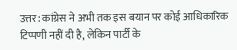उत्तर: कांग्रेस ने अभी तक इस बयान पर कोई आधिकारिक टिप्पणी नहीं दी है, लेकिन पार्टी के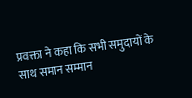प्रवक्ता ने कहा कि सभी समुदायों के साथ समान सम्मान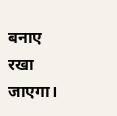बनाए रखा जाएगा।